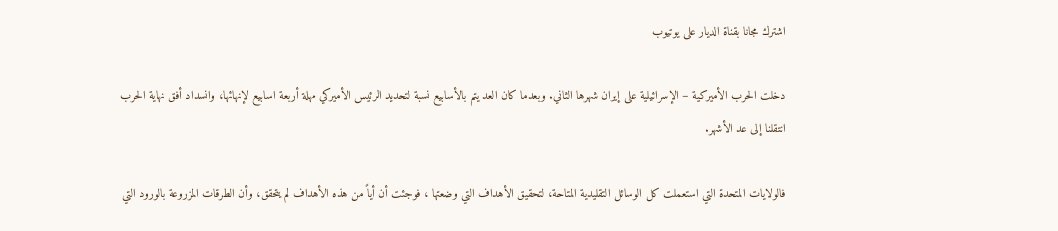اشترك مجانا بقناة الديار على يوتيوب

دخلت الحرب الأميركية – الإسرائيلية على إيران شهرها الثاني. وبعدما كان العد يتم بالأسابيع نسبة لتحديد الرئيس الأميركي مهلة أربعة اسابيع لإنهائها، وانسداد أفق نهاية الحرب انتقلنا إلى عد الأشهر.

فالولايات المتحدة التي استعملت كل الوسائل التقليدية المتاحة، لتحقيق الأهداف التي وضعتها ، فوجئت أن أياً من هذه الأهداف لم يتحقق، وأن الطرقات المزروعة بالورود التي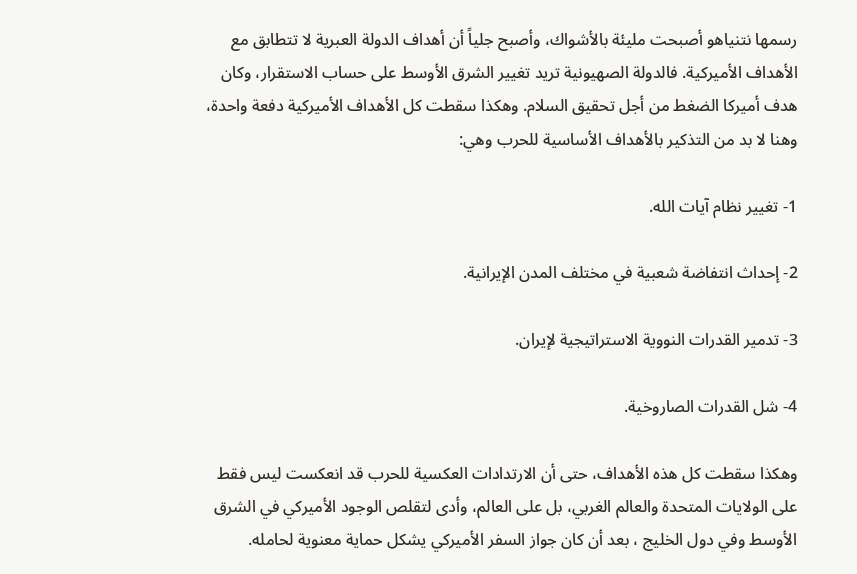رسمها نتنياهو أصبحت مليئة بالأشواك، وأصبح جلياً أن أهداف الدولة العبرية لا تتطابق مع الأهداف الأميركية. فالدولة الصهيونية تريد تغيير الشرق الأوسط على حساب الاستقرار، وكان هدف أميركا الضغط من أجل تحقيق السلام. وهكذا سقطت كل الأهداف الأميركية دفعة واحدة، وهنا لا بد من التذكير بالأهداف الأساسية للحرب وهي:

1- تغيير نظام آيات الله.

2- إحداث انتفاضة شعبية في مختلف المدن الإيرانية.

3- تدمير القدرات النووية الاستراتيجية لإيران.

4- شل القدرات الصاروخية.

وهكذا سقطت كل هذه الأهداف، حتى أن الارتدادات العكسية للحرب قد انعكست ليس فقط على الولايات المتحدة والعالم الغربي، بل على العالم، وأدى لتقلص الوجود الأميركي في الشرق الأوسط وفي دول الخليج ، بعد أن كان جواز السفر الأميركي يشكل حماية معنوية لحامله.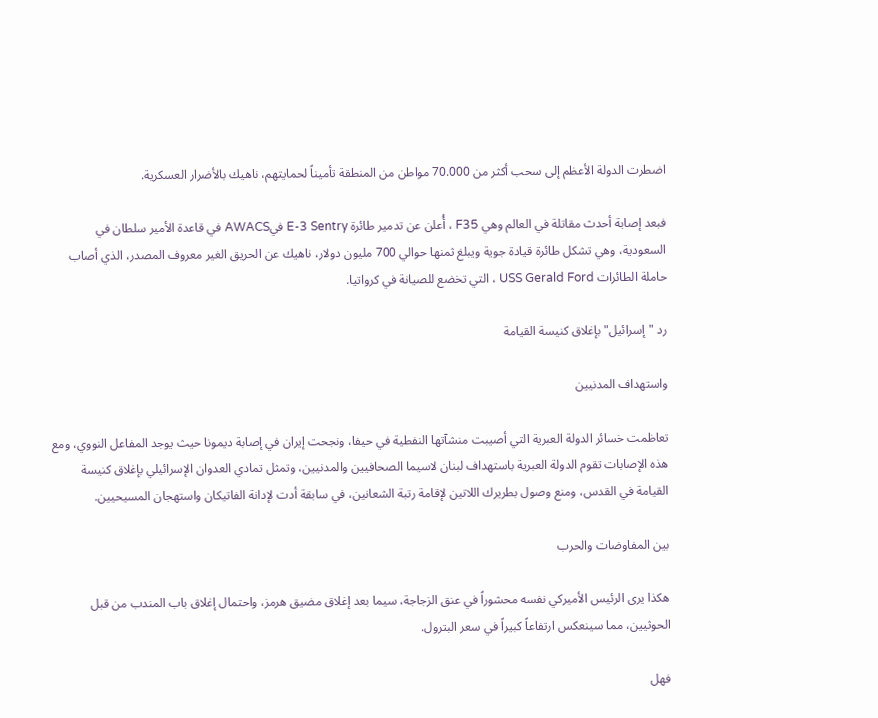اضطرت الدولة الأعظم إلى سحب أكثر من 70.000 مواطن من المنطقة تأميناً لحمايتهم، ناهيك بالأضرار العسكرية.

فبعد إصابة أحدث مقاتلة في العالم وهي F35 ، أُعلن عن تدمير طائرة E-3 Sentry فيAWACS في قاعدة الأمير سلطان في السعودية، وهي تشكل طائرة قيادة جوية ويبلغ ثمنها حوالي 700 مليون دولار، ناهيك عن الحريق الغير معروف المصدر، الذي أصاب حاملة الطائرات USS Gerald Ford ، التي تخضع للصيانة في كرواتيا.

رد "إسرائيل" بإغلاق كنيسة القيامة

واستهداف المدنيين

تعاظمت خسائر الدولة العبرية التي أصيبت منشآتها النفطية في حيفا، ونجحت إيران في إصابة ديمونا حيث يوجد المفاعل النووي، ومع هذه الإصابات تقوم الدولة العبرية باستهداف لبنان لاسيما الصحافيين والمدنيين، وتمثل تمادي العدوان الإسرائيلي بإغلاق كنيسة القيامة في القدس، ومنع وصول بطريرك اللاتين لإقامة رتبة الشعانين، في سابقة أدت لإدانة الفاتيكان واستهجان المسيحيين.

بين المفاوضات والحرب

هكذا يرى الرئيس الأميركي نفسه محشوراً في عنق الزجاجة، سيما بعد إغلاق مضيق هرمز، واحتمال إغلاق باب المندب من قبل الحوثيين، مما سينعكس ارتفاعاً كبيراً في سعر البترول.

فهل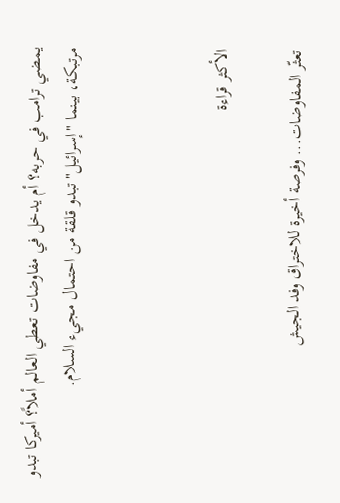يمضي ترامب في حربه؟ أم يدخل في مفاوضات تعطي العالم أملاً؟ أميركا تبدو مرتبكة، بينما "إسرائيل" تبدو قلقة من احتمال مجيء السلام.



الأكثر قراءة

تعثّر المفاوضات... وفرصة أخيرة للاختراق وفد الجيش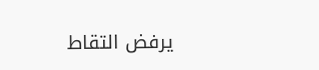يرفض التقاط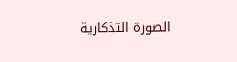الصورة التذكارية